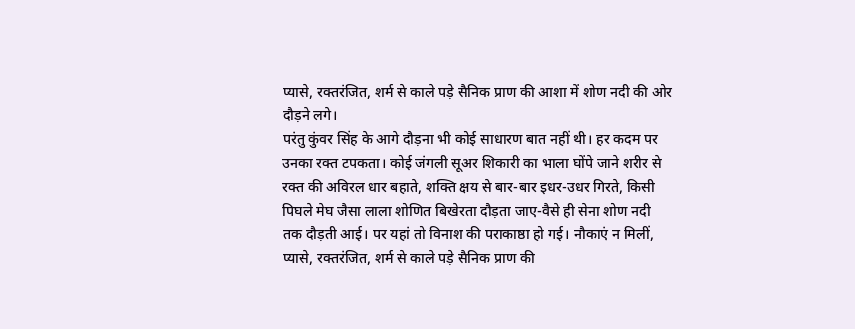प्यासे, रक्तरंजित, शर्म से काले पड़े सैनिक प्राण की आशा में शोण नदी की ओर दौड़ने लगे।
परंतु कुंवर सिंह के आगे दौड़ना भी कोई साधारण बात नहीं थी। हर कदम पर उनका रक्त टपकता। कोई जंगली सूअर शिकारी का भाला घोंपे जाने शरीर से रक्त की अविरल धार बहाते, शक्ति क्षय से बार-बार इधर-उधर गिरते, किसी पिघले मेघ जैसा लाला शोणित बिखेरता दौड़ता जाए-वैसे ही सेना शोण नदी तक दौड़ती आई। पर यहां तो विनाश की पराकाष्ठा हो गई। नौकाएं न मिलीं,
प्यासे, रक्तरंजित, शर्म से काले पड़े सैनिक प्राण की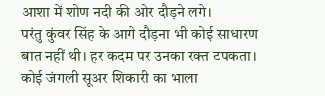आशा में शोण नदी की ओर दौड़ने लगे।
परंतु कुंवर सिंह के आगे दौड़ना भी कोई साधारण बात नहीं थी। हर कदम पर उनका रक्त टपकता। कोई जंगली सूअर शिकारी का भाला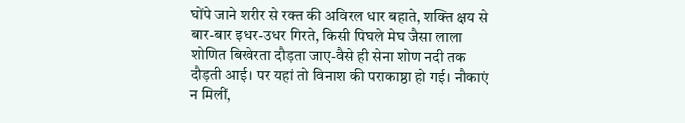घोंपे जाने शरीर से रक्त की अविरल धार बहाते, शक्ति क्षय से बार-बार इधर-उधर गिरते, किसी पिघले मेघ जैसा लाला शोणित बिखेरता दौड़ता जाए-वैसे ही सेना शोण नदी तक दौड़ती आई। पर यहां तो विनाश की पराकाष्ठा हो गई। नौकाएं न मिलीं,